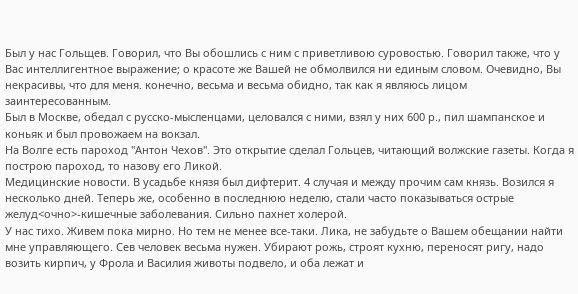Был у нас Гольщев. Говорил, что Вы обошлись с ним с приветливою суровостью. Говорил также, что у Вас интеллигентное выражение; о красоте же Вашей не обмолвился ни единым словом. Очевидно, Вы некрасивы, что для меня. конечно, весьма и весьма обидно, так как я являюсь лицом заинтересованным.
Был в Москве, обедал с русско-мысленцами, целовался с ними, взял у них 600 р., пил шампанское и коньяк и был провожаем на вокзал.
На Волге есть пароход "Антон Чехов". Это открытие сделал Гольцев, читающий волжские газеты. Когда я построю пароход, то назову его Ликой.
Медицинские новости. В усадьбе князя был дифтерит. 4 случая и между прочим сам князь. Возился я несколько дней. Теперь же, особенно в последнюю неделю, стали часто показываться острые желуд<очно>-кишечные заболевания. Сильно пахнет холерой.
У нас тихо. Живем пока мирно. Но тем не менее все-таки. Лика, не забудьте о Вашем обещании найти мне управляющего. Сев человек весьма нужен. Убирают рожь, строят кухню, переносят ригу, надо возить кирпич, у Фрола и Василия животы подвело, и оба лежат и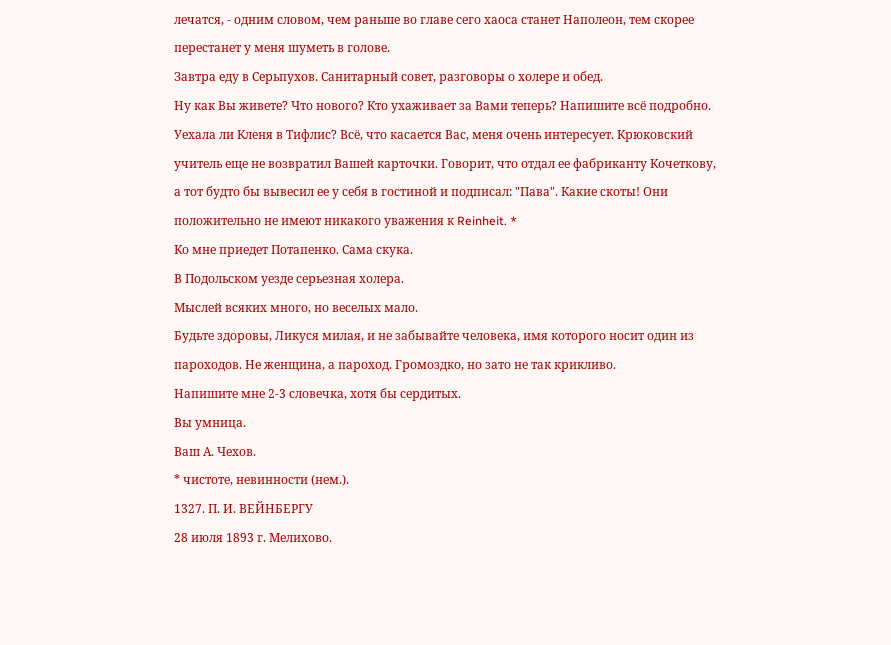лечатся, - одним словом, чем раньше во главе сего хаоса станет Наполеон, тем скорее перестанет у меня шуметь в голове.
Завтра еду в Серьпухов. Санитарный совет, разговоры о холере и обед.
Ну как Вы живете? Что нового? Кто ухаживает за Вами теперь? Напишите всё подробно. Уехала ли Кленя в Тифлис? Всё, что касается Вас, меня очень интересует. Крюковский учитель еще не возвратил Вашей карточки. Говорит, что отдал ее фабриканту Кочеткову, а тот будто бы вывесил ее у себя в гостиной и подписал: "Пава". Какие скоты! Они положительно не имеют никакого уважения к Reinheit. *
Ко мне приедет Потапенко. Сама скука.
В Подольском уезде серьезная холера.
Мыслей всяких много, но веселых мало.
Будьте здоровы, Ликуся милая, и не забывайте человека, имя которого носит один из пароходов. Не женщина, а пароход. Громоздко, но зато не так крикливо.
Напишите мне 2-3 словечка, хотя бы сердитых.
Вы умница.
Ваш А. Чехов.
* чистоте, невинности (нем.).
1327. П. И. ВЕЙНБЕРГУ
28 июля 1893 г. Мелихово.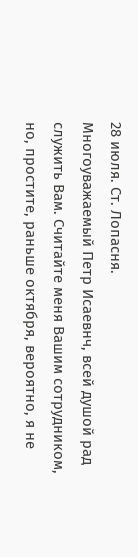28 июля. Ст. Лопасня.
Многоуважаемый Петр Исаевнч, всей душой рад служить Вам. Считайте меня Вашим сотрудником, но, простите, раньше октября, вероятно, я не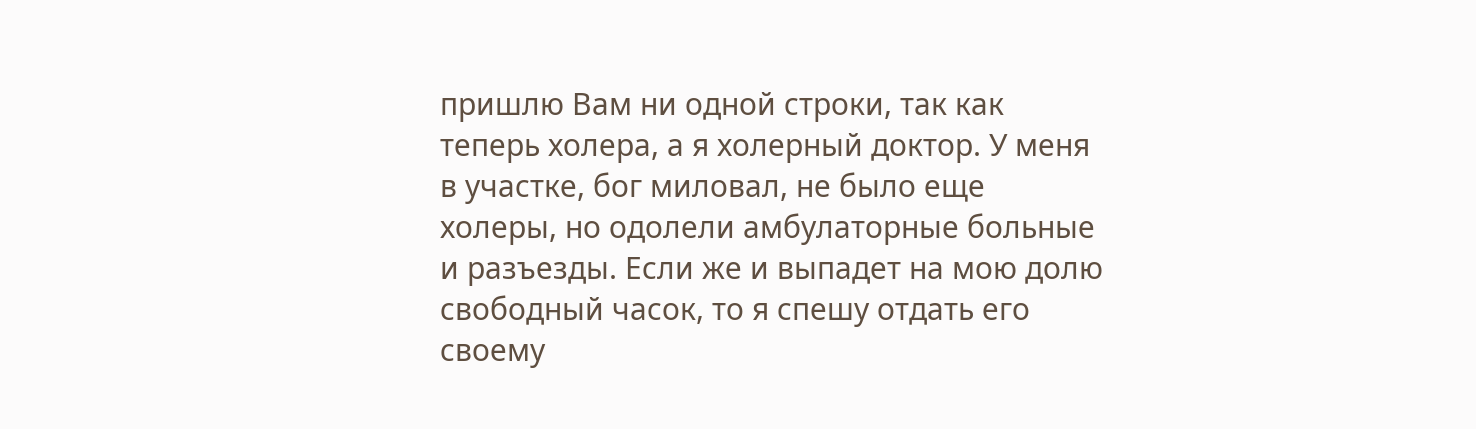пришлю Вам ни одной строки, так как теперь холера, а я холерный доктор. У меня в участке, бог миловал, не было еще холеры, но одолели амбулаторные больные и разъезды. Если же и выпадет на мою долю свободный часок, то я спешу отдать его своему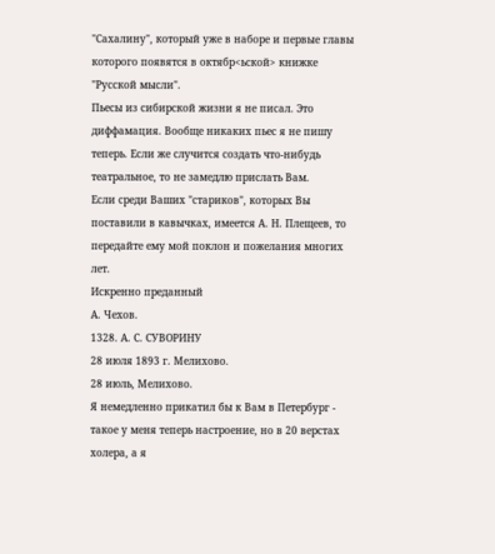"Сахалину", который уже в наборе и первые главы которого появятся в октябр<ьской> книжке "Русской мысли".
Пьесы из сибирской жизни я не писал. Это диффамация. Вообще никаких пьес я не пишу теперь. Если же случится создать что-нибудь театральное, то не замедлю прислать Вам.
Если среди Ваших "стариков", которых Вы поставили в кавычках, имеется А. Н. Плещеев, то передайте ему мой поклон и пожелания многих лет.
Искренно преданный
А. Чехов.
1328. А. С. СУВОРИНУ
28 июля 1893 г. Мелихово.
28 июль, Мелихово.
Я немедленно прикатил бы к Вам в Петербург - такое у меня теперь настроение, но в 20 верстах холера, а я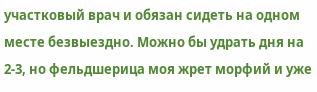участковый врач и обязан сидеть на одном месте безвыездно. Можно бы удрать дня на 2-3, но фельдшерица моя жрет морфий и уже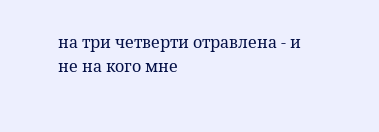на три четверти отравлена - и не на кого мне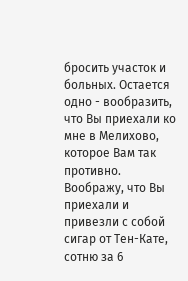бросить участок и больных. Остается одно - вообразить, что Вы приехали ко мне в Мелихово, которое Вам так противно. Воображу, что Вы приехали и привезли с собой сигар от Тен-Кате, сотню за 6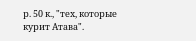р. 50 к., "тех, которые курит Атава".